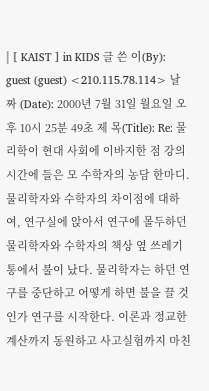| [ KAIST ] in KIDS 글 쓴 이(By): guest (guest) <210.115.78.114> 날 짜 (Date): 2000년 7월 31일 월요일 오후 10시 25분 49초 제 목(Title): Re: 물리학이 현대 사회에 이바지한 점 강의시간에 들은 모 수학자의 농담 한마디. 물리학자와 수학자의 차이점에 대하여, 연구실에 앉아서 연구에 몰두하던 물리학자와 수학자의 책상 옆 쓰레기통에서 불이 났다. 물리학자는 하던 연구를 중단하고 어떻게 하면 불을 끌 것인가 연구를 시작한다. 이론과 정교한 계산까지 동원하고 사고실험까지 마친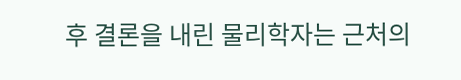후 결론을 내린 물리학자는 근처의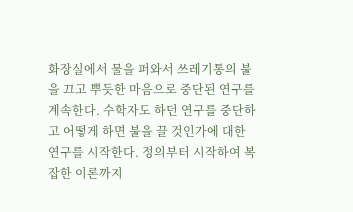화장실에서 물을 퍼와서 쓰레기통의 불을 끄고 뿌듯한 마음으로 중단된 연구를 계속한다. 수학자도 하던 연구를 중단하고 어떻게 하면 불을 끌 것인가에 대한 연구를 시작한다. 정의부터 시작하여 복잡한 이론까지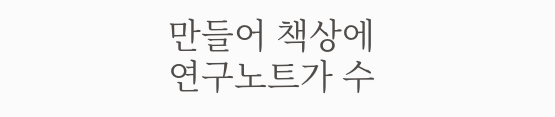만들어 책상에 연구노트가 수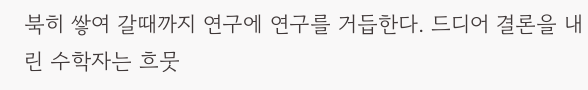북히 쌓여 갈때까지 연구에 연구를 거듭한다. 드디어 결론을 내린 수학자는 흐뭇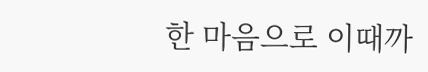한 마음으로 이때까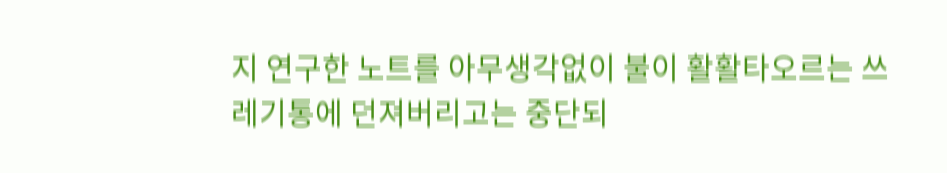지 연구한 노트를 아무생각없이 불이 활활타오르는 쓰레기통에 던져버리고는 중단되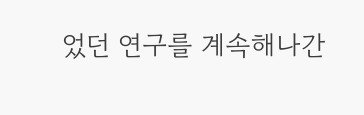었던 연구를 계속해나간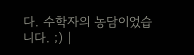다. 수학자의 농담이었습니다. ;) |